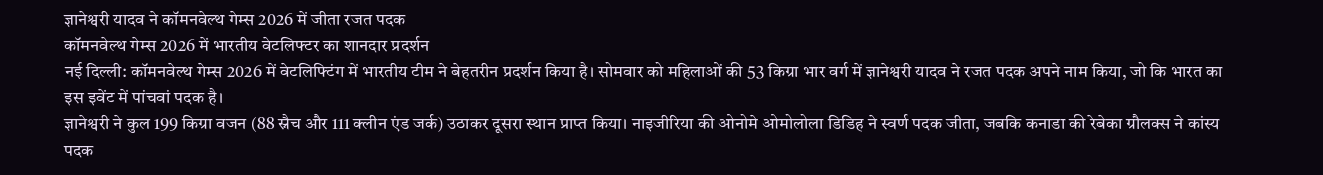ज्ञानेश्वरी यादव ने कॉमनवेल्थ गेम्स 2026 में जीता रजत पदक
कॉमनवेल्थ गेम्स 2026 में भारतीय वेटलिफ्टर का शानदार प्रदर्शन
नई दिल्ली: कॉमनवेल्थ गेम्स 2026 में वेटलिफ्टिंग में भारतीय टीम ने बेहतरीन प्रदर्शन किया है। सोमवार को महिलाओं की 53 किग्रा भार वर्ग में ज्ञानेश्वरी यादव ने रजत पदक अपने नाम किया, जो कि भारत का इस इवेंट में पांचवां पदक है।
ज्ञानेश्वरी ने कुल 199 किग्रा वजन (88 स्नैच और 111 क्लीन एंड जर्क) उठाकर दूसरा स्थान प्राप्त किया। नाइजीरिया की ओनोमे ओमोलोला डिडिह ने स्वर्ण पदक जीता, जबकि कनाडा की रेबेका ग्रौलक्स ने कांस्य पदक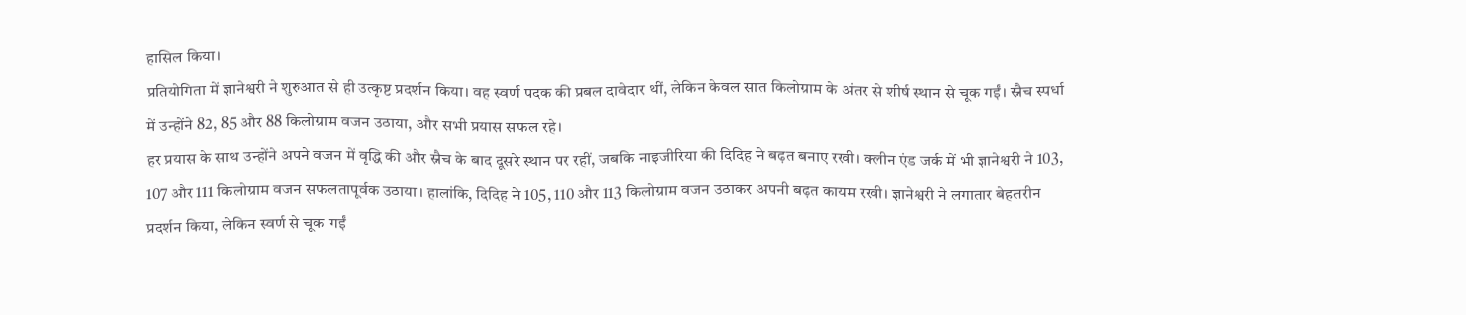हासिल किया।
प्रतियोगिता में ज्ञानेश्वरी ने शुरुआत से ही उत्कृष्ट प्रदर्शन किया। वह स्वर्ण पदक की प्रबल दावेदार थीं, लेकिन केवल सात किलोग्राम के अंतर से शीर्ष स्थान से चूक गईं। स्नैच स्पर्धा में उन्होंने 82, 85 और 88 किलोग्राम वजन उठाया, और सभी प्रयास सफल रहे।
हर प्रयास के साथ उन्होंने अपने वजन में वृद्धि की और स्नैच के बाद दूसरे स्थान पर रहीं, जबकि नाइजीरिया की दिदिह ने बढ़त बनाए रखी। क्लीन एंड जर्क में भी ज्ञानेश्वरी ने 103, 107 और 111 किलोग्राम वजन सफलतापूर्वक उठाया। हालांकि, दिदिह ने 105, 110 और 113 किलोग्राम वजन उठाकर अपनी बढ़त कायम रखी। ज्ञानेश्वरी ने लगातार बेहतरीन प्रदर्शन किया, लेकिन स्वर्ण से चूक गईं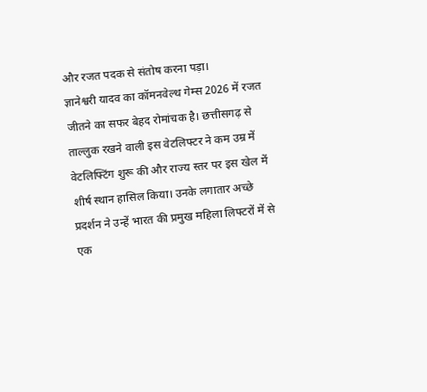और रजत पदक से संतोष करना पड़ा।
ज्ञानेश्वरी यादव का कॉमनवेल्थ गेम्स 2026 में रजत जीतने का सफर बेहद रोमांचक है। छत्तीसगढ़ से ताल्लुक रखने वाली इस वेटलिफ्टर ने कम उम्र में वेटलिफ्टिंग शुरू की और राज्य स्तर पर इस खेल में शीर्ष स्थान हासिल किया। उनके लगातार अच्छे प्रदर्शन ने उन्हें भारत की प्रमुख महिला लिफ्टरों में से एक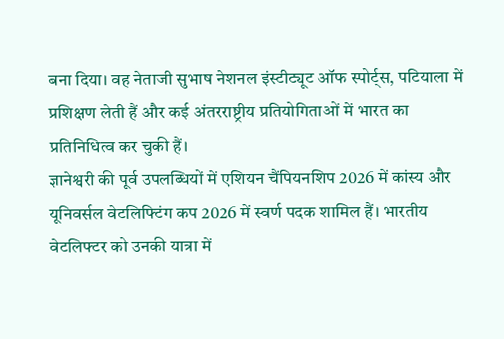बना दिया। वह नेताजी सुभाष नेशनल इंस्टीट्यूट ऑफ स्पोर्ट्स, पटियाला में प्रशिक्षण लेती हैं और कई अंतरराष्ट्रीय प्रतियोगिताओं में भारत का प्रतिनिधित्व कर चुकी हैं।
ज्ञानेश्वरी की पूर्व उपलब्धियों में एशियन चैंपियनशिप 2026 में कांस्य और यूनिवर्सल वेटलिफ्टिंग कप 2026 में स्वर्ण पदक शामिल हैं। भारतीय वेटलिफ्टर को उनकी यात्रा में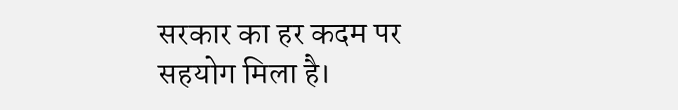सरकार का हर कदम पर सहयोग मिला है।